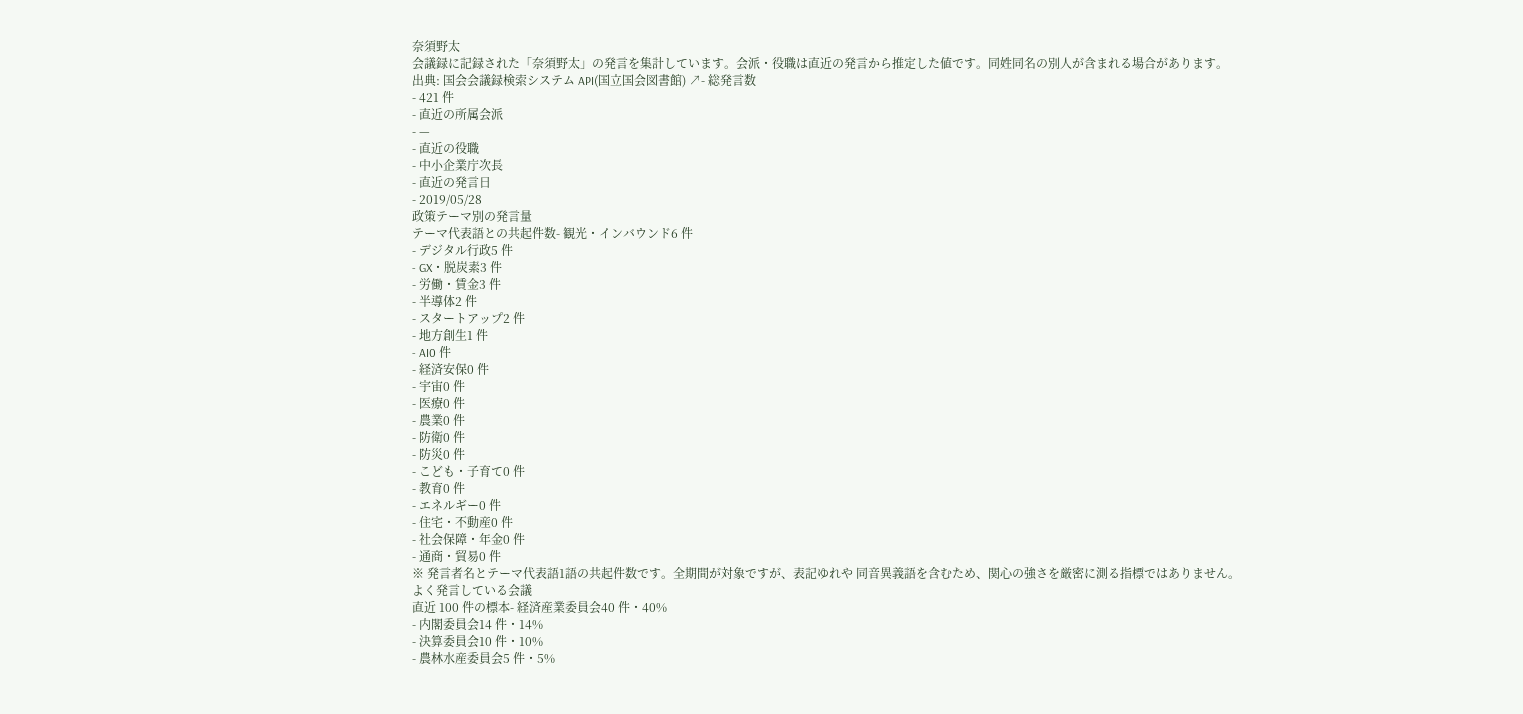奈須野太
会議録に記録された「奈須野太」の発言を集計しています。会派・役職は直近の発言から推定した値です。同姓同名の別人が含まれる場合があります。
出典: 国会会議録検索システム API(国立国会図書館) ↗- 総発言数
- 421 件
- 直近の所属会派
- —
- 直近の役職
- 中小企業庁次長
- 直近の発言日
- 2019/05/28
政策テーマ別の発言量
テーマ代表語との共起件数- 観光・インバウンド6 件
- デジタル行政5 件
- GX・脱炭素3 件
- 労働・賃金3 件
- 半導体2 件
- スタートアップ2 件
- 地方創生1 件
- AI0 件
- 経済安保0 件
- 宇宙0 件
- 医療0 件
- 農業0 件
- 防衛0 件
- 防災0 件
- こども・子育て0 件
- 教育0 件
- エネルギー0 件
- 住宅・不動産0 件
- 社会保障・年金0 件
- 通商・貿易0 件
※ 発言者名とテーマ代表語1語の共起件数です。全期間が対象ですが、表記ゆれや 同音異義語を含むため、関心の強さを厳密に測る指標ではありません。
よく発言している会議
直近 100 件の標本- 経済産業委員会40 件・40%
- 内閣委員会14 件・14%
- 決算委員会10 件・10%
- 農林水産委員会5 件・5%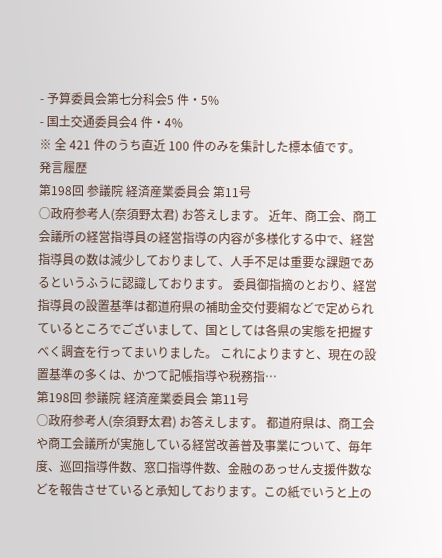- 予算委員会第七分科会5 件・5%
- 国土交通委員会4 件・4%
※ 全 421 件のうち直近 100 件のみを集計した標本値です。
発言履歴
第198回 参議院 経済産業委員会 第11号
○政府参考人(奈須野太君) お答えします。 近年、商工会、商工会議所の経営指導員の経営指導の内容が多様化する中で、経営指導員の数は減少しておりまして、人手不足は重要な課題であるというふうに認識しております。 委員御指摘のとおり、経営指導員の設置基準は都道府県の補助金交付要綱などで定められているところでございまして、国としては各県の実態を把握すべく調査を行ってまいりました。 これによりますと、現在の設置基準の多くは、かつて記帳指導や税務指…
第198回 参議院 経済産業委員会 第11号
○政府参考人(奈須野太君) お答えします。 都道府県は、商工会や商工会議所が実施している経営改善普及事業について、毎年度、巡回指導件数、窓口指導件数、金融のあっせん支援件数などを報告させていると承知しております。この紙でいうと上の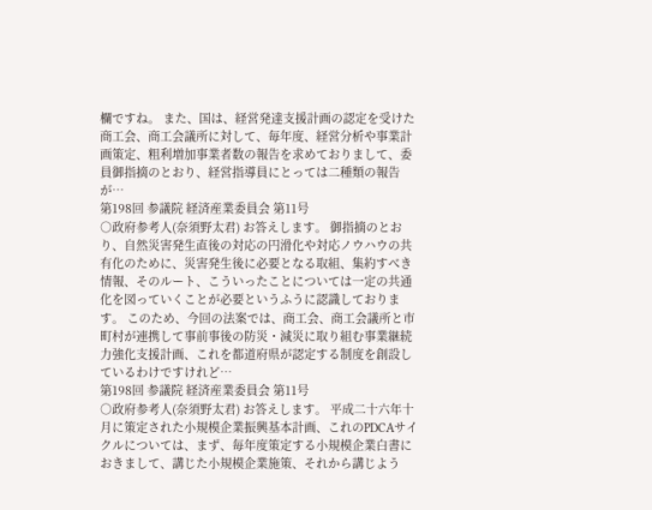欄ですね。 また、国は、経営発達支援計画の認定を受けた商工会、商工会議所に対して、毎年度、経営分析や事業計画策定、粗利増加事業者数の報告を求めておりまして、委員御指摘のとおり、経営指導員にとっては二種類の報告が…
第198回 参議院 経済産業委員会 第11号
○政府参考人(奈須野太君) お答えします。 御指摘のとおり、自然災害発生直後の対応の円滑化や対応ノウハウの共有化のために、災害発生後に必要となる取組、集約すべき情報、そのルート、こういったことについては一定の共通化を図っていくことが必要というふうに認識しております。 このため、今回の法案では、商工会、商工会議所と市町村が連携して事前事後の防災・減災に取り組む事業継続力強化支援計画、これを都道府県が認定する制度を創設しているわけですけれど…
第198回 参議院 経済産業委員会 第11号
○政府参考人(奈須野太君) お答えします。 平成二十六年十月に策定された小規模企業振興基本計画、これのPDCAサイクルについては、まず、毎年度策定する小規模企業白書におきまして、講じた小規模企業施策、それから講じよう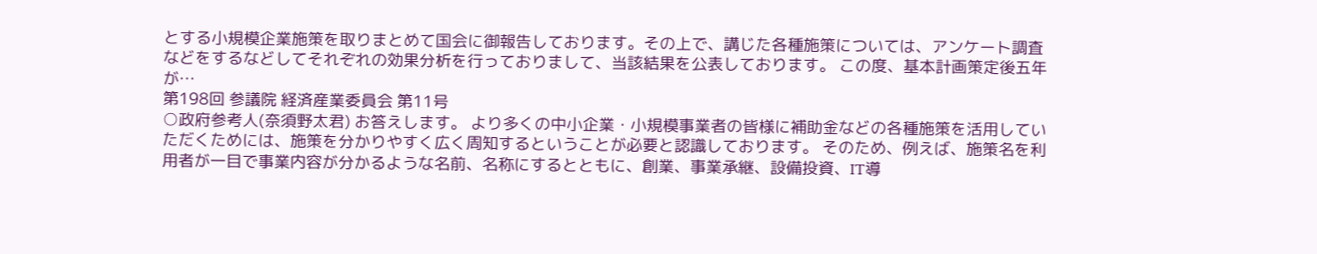とする小規模企業施策を取りまとめて国会に御報告しております。その上で、講じた各種施策については、アンケート調査などをするなどしてそれぞれの効果分析を行っておりまして、当該結果を公表しております。 この度、基本計画策定後五年が…
第198回 参議院 経済産業委員会 第11号
○政府参考人(奈須野太君) お答えします。 より多くの中小企業・小規模事業者の皆様に補助金などの各種施策を活用していただくためには、施策を分かりやすく広く周知するということが必要と認識しております。 そのため、例えば、施策名を利用者が一目で事業内容が分かるような名前、名称にするとともに、創業、事業承継、設備投資、IT導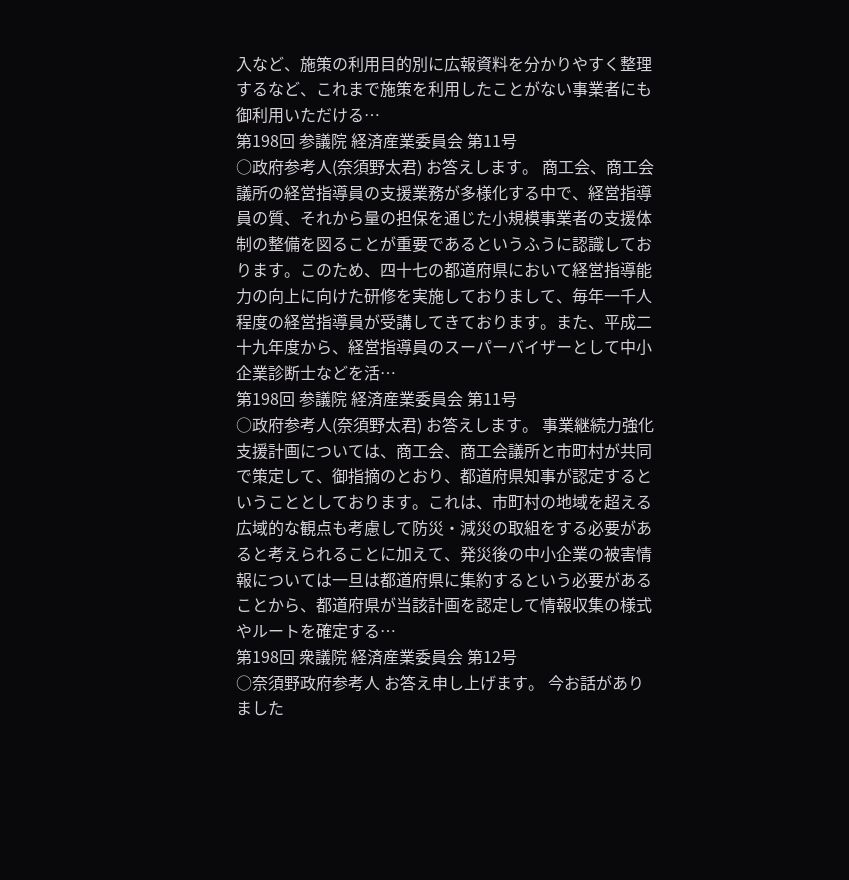入など、施策の利用目的別に広報資料を分かりやすく整理するなど、これまで施策を利用したことがない事業者にも御利用いただける…
第198回 参議院 経済産業委員会 第11号
○政府参考人(奈須野太君) お答えします。 商工会、商工会議所の経営指導員の支援業務が多様化する中で、経営指導員の質、それから量の担保を通じた小規模事業者の支援体制の整備を図ることが重要であるというふうに認識しております。このため、四十七の都道府県において経営指導能力の向上に向けた研修を実施しておりまして、毎年一千人程度の経営指導員が受講してきております。また、平成二十九年度から、経営指導員のスーパーバイザーとして中小企業診断士などを活…
第198回 参議院 経済産業委員会 第11号
○政府参考人(奈須野太君) お答えします。 事業継続力強化支援計画については、商工会、商工会議所と市町村が共同で策定して、御指摘のとおり、都道府県知事が認定するということとしております。これは、市町村の地域を超える広域的な観点も考慮して防災・減災の取組をする必要があると考えられることに加えて、発災後の中小企業の被害情報については一旦は都道府県に集約するという必要があることから、都道府県が当該計画を認定して情報収集の様式やルートを確定する…
第198回 衆議院 経済産業委員会 第12号
○奈須野政府参考人 お答え申し上げます。 今お話がありました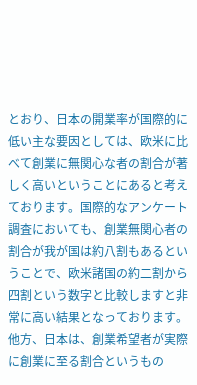とおり、日本の開業率が国際的に低い主な要因としては、欧米に比べて創業に無関心な者の割合が著しく高いということにあると考えております。国際的なアンケート調査においても、創業無関心者の割合が我が国は約八割もあるということで、欧米諸国の約二割から四割という数字と比較しますと非常に高い結果となっております。 他方、日本は、創業希望者が実際に創業に至る割合というもの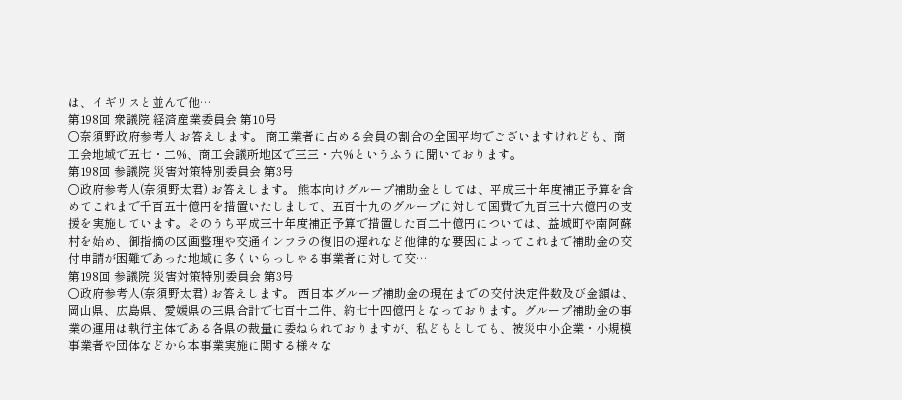は、イギリスと並んで他…
第198回 衆議院 経済産業委員会 第10号
○奈須野政府参考人 お答えします。 商工業者に占める会員の割合の全国平均でございますけれども、商工会地域で五七・二%、商工会議所地区で三三・六%というふうに聞いております。
第198回 参議院 災害対策特別委員会 第3号
○政府参考人(奈須野太君) お答えします。 熊本向けグループ補助金としては、平成三十年度補正予算を含めてこれまで千百五十億円を措置いたしまして、五百十九のグループに対して国費で九百三十六億円の支援を実施しています。そのうち平成三十年度補正予算で措置した百二十億円については、益城町や南阿蘇村を始め、御指摘の区画整理や交通インフラの復旧の遅れなど他律的な要因によってこれまで補助金の交付申請が困難であった地域に多くいらっしゃる事業者に対して交…
第198回 参議院 災害対策特別委員会 第3号
○政府参考人(奈須野太君) お答えします。 西日本グループ補助金の現在までの交付決定件数及び金額は、岡山県、広島県、愛媛県の三県合計で七百十二件、約七十四億円となっております。グループ補助金の事業の運用は執行主体である各県の裁量に委ねられておりますが、私どもとしても、被災中小企業・小規模事業者や団体などから本事業実施に関する様々な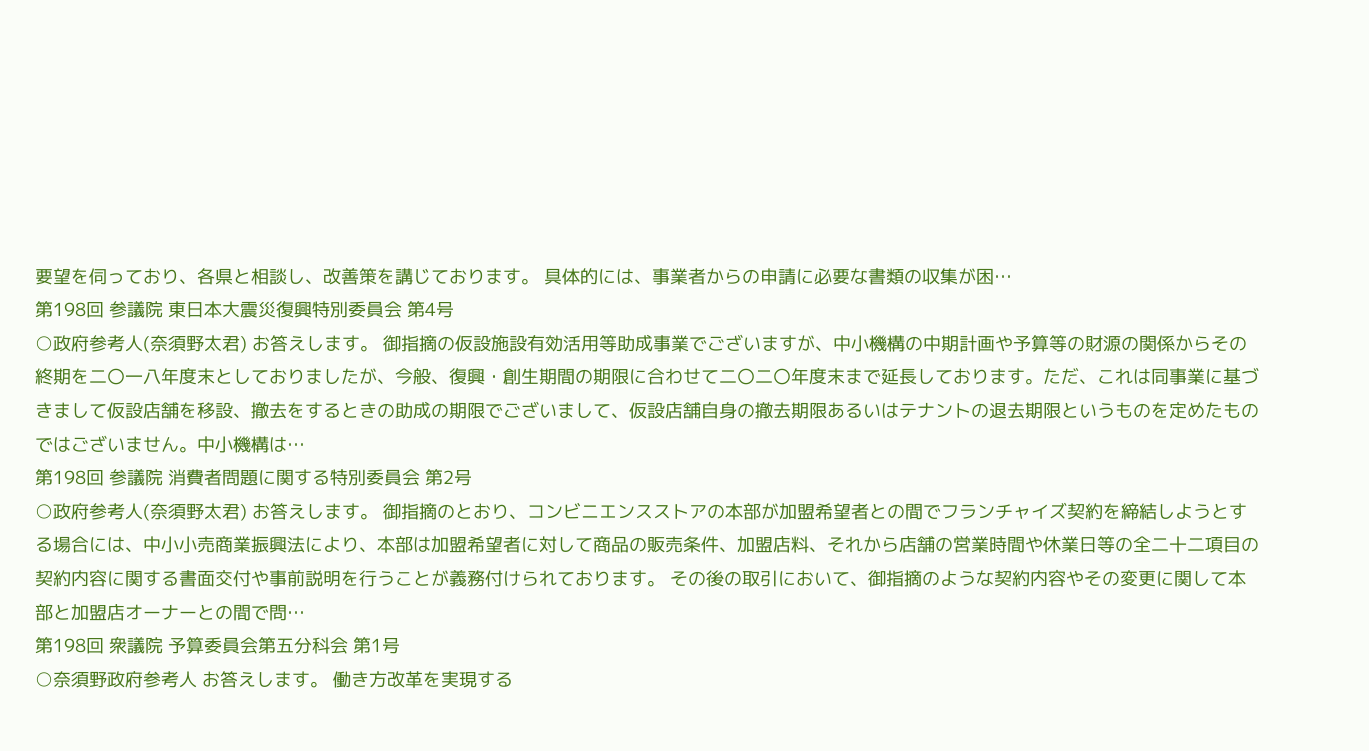要望を伺っており、各県と相談し、改善策を講じております。 具体的には、事業者からの申請に必要な書類の収集が困…
第198回 参議院 東日本大震災復興特別委員会 第4号
○政府参考人(奈須野太君) お答えします。 御指摘の仮設施設有効活用等助成事業でございますが、中小機構の中期計画や予算等の財源の関係からその終期を二〇一八年度末としておりましたが、今般、復興・創生期間の期限に合わせて二〇二〇年度末まで延長しております。ただ、これは同事業に基づきまして仮設店舗を移設、撤去をするときの助成の期限でございまして、仮設店舗自身の撤去期限あるいはテナントの退去期限というものを定めたものではございません。中小機構は…
第198回 参議院 消費者問題に関する特別委員会 第2号
○政府参考人(奈須野太君) お答えします。 御指摘のとおり、コンビニエンスストアの本部が加盟希望者との間でフランチャイズ契約を締結しようとする場合には、中小小売商業振興法により、本部は加盟希望者に対して商品の販売条件、加盟店料、それから店舗の営業時間や休業日等の全二十二項目の契約内容に関する書面交付や事前説明を行うことが義務付けられております。 その後の取引において、御指摘のような契約内容やその変更に関して本部と加盟店オーナーとの間で問…
第198回 衆議院 予算委員会第五分科会 第1号
○奈須野政府参考人 お答えします。 働き方改革を実現する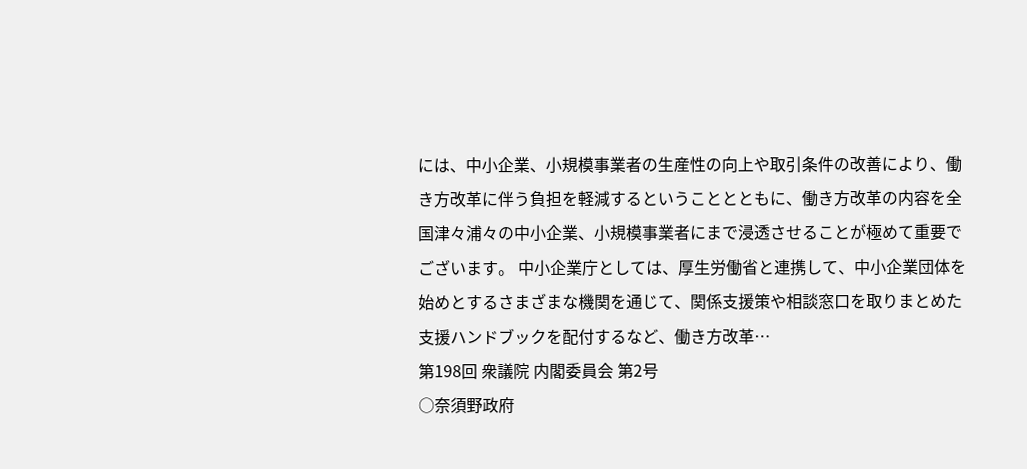には、中小企業、小規模事業者の生産性の向上や取引条件の改善により、働き方改革に伴う負担を軽減するということとともに、働き方改革の内容を全国津々浦々の中小企業、小規模事業者にまで浸透させることが極めて重要でございます。 中小企業庁としては、厚生労働省と連携して、中小企業団体を始めとするさまざまな機関を通じて、関係支援策や相談窓口を取りまとめた支援ハンドブックを配付するなど、働き方改革…
第198回 衆議院 内閣委員会 第2号
○奈須野政府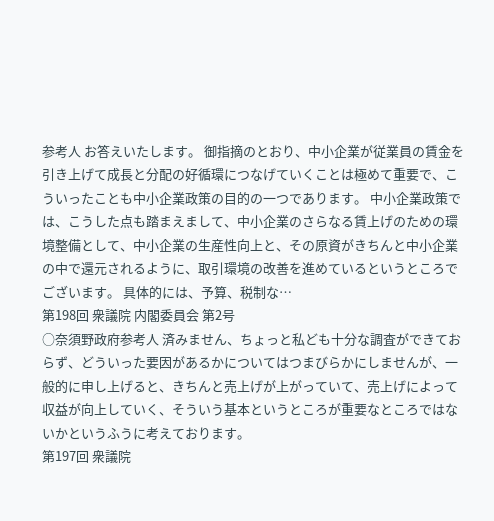参考人 お答えいたします。 御指摘のとおり、中小企業が従業員の賃金を引き上げて成長と分配の好循環につなげていくことは極めて重要で、こういったことも中小企業政策の目的の一つであります。 中小企業政策では、こうした点も踏まえまして、中小企業のさらなる賃上げのための環境整備として、中小企業の生産性向上と、その原資がきちんと中小企業の中で還元されるように、取引環境の改善を進めているというところでございます。 具体的には、予算、税制な…
第198回 衆議院 内閣委員会 第2号
○奈須野政府参考人 済みません、ちょっと私ども十分な調査ができておらず、どういった要因があるかについてはつまびらかにしませんが、一般的に申し上げると、きちんと売上げが上がっていて、売上げによって収益が向上していく、そういう基本というところが重要なところではないかというふうに考えております。
第197回 衆議院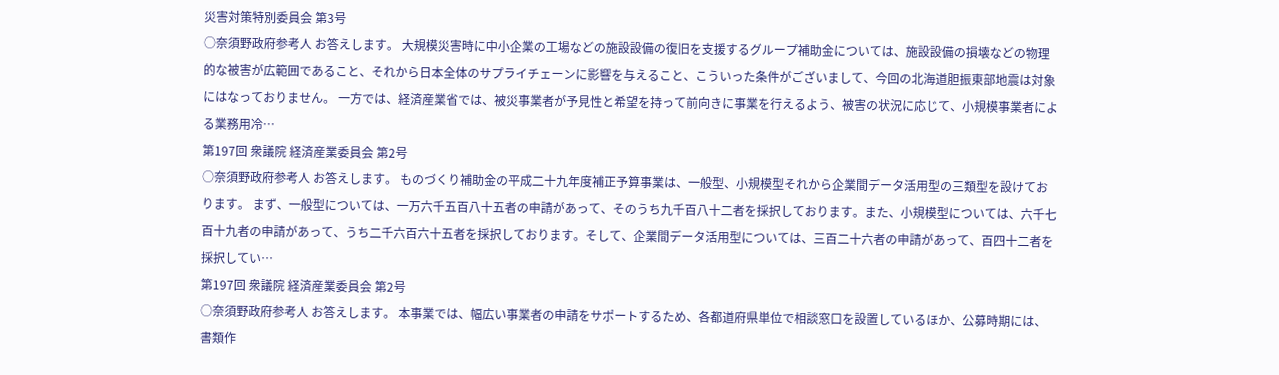災害対策特別委員会 第3号
○奈須野政府参考人 お答えします。 大規模災害時に中小企業の工場などの施設設備の復旧を支援するグループ補助金については、施設設備の損壊などの物理的な被害が広範囲であること、それから日本全体のサプライチェーンに影響を与えること、こういった条件がございまして、今回の北海道胆振東部地震は対象にはなっておりません。 一方では、経済産業省では、被災事業者が予見性と希望を持って前向きに事業を行えるよう、被害の状況に応じて、小規模事業者による業務用冷…
第197回 衆議院 経済産業委員会 第2号
○奈須野政府参考人 お答えします。 ものづくり補助金の平成二十九年度補正予算事業は、一般型、小規模型それから企業間データ活用型の三類型を設けております。 まず、一般型については、一万六千五百八十五者の申請があって、そのうち九千百八十二者を採択しております。また、小規模型については、六千七百十九者の申請があって、うち二千六百六十五者を採択しております。そして、企業間データ活用型については、三百二十六者の申請があって、百四十二者を採択してい…
第197回 衆議院 経済産業委員会 第2号
○奈須野政府参考人 お答えします。 本事業では、幅広い事業者の申請をサポートするため、各都道府県単位で相談窓口を設置しているほか、公募時期には、書類作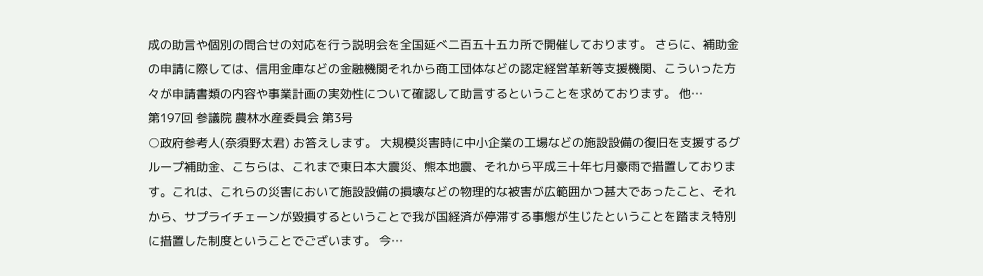成の助言や個別の問合せの対応を行う説明会を全国延べ二百五十五カ所で開催しております。 さらに、補助金の申請に際しては、信用金庫などの金融機関それから商工団体などの認定経営革新等支援機関、こういった方々が申請書類の内容や事業計画の実効性について確認して助言するということを求めております。 他…
第197回 参議院 農林水産委員会 第3号
○政府参考人(奈須野太君) お答えします。 大規模災害時に中小企業の工場などの施設設備の復旧を支援するグループ補助金、こちらは、これまで東日本大震災、熊本地震、それから平成三十年七月豪雨で措置しております。これは、これらの災害において施設設備の損壊などの物理的な被害が広範囲かつ甚大であったこと、それから、サプライチェーンが毀損するということで我が国経済が停滞する事態が生じたということを踏まえ特別に措置した制度ということでございます。 今…